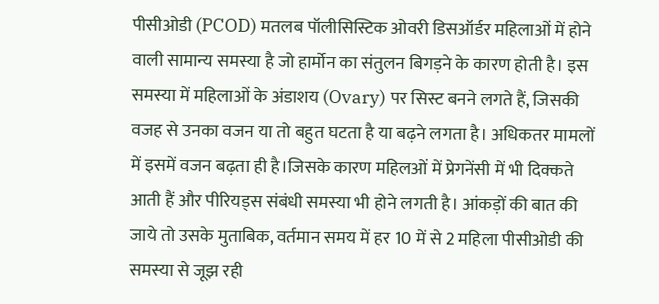पीसीओडी (PCOD) मतलब पॉलीसिस्टिक ओवरी डिसऑर्डर महिलाओं में होने वाली सामान्य समस्या है जो हार्मोन का संतुलन बिगड़ने के कारण होती है। इस समस्या में महिलाओं के अंडाशय (Ovary) पर सिस्ट बनने लगते हैं, जिसकी वजह से उनका वजन या तो बहुत घटता है या बढ़ने लगता है। अधिकतर मामलों में इसमें वजन बढ़ता ही है।जिसके कारण महिलओं में प्रेगनेंसी में भी दिक्कते आती हैं और पीरियड्स संबंधी समस्या भी होने लगती है। आंकड़ों की बात की जाये तो उसके मुताबिक, वर्तमान समय में हर 10 में से 2 महिला पीसीओडी की समस्या से जूझ रही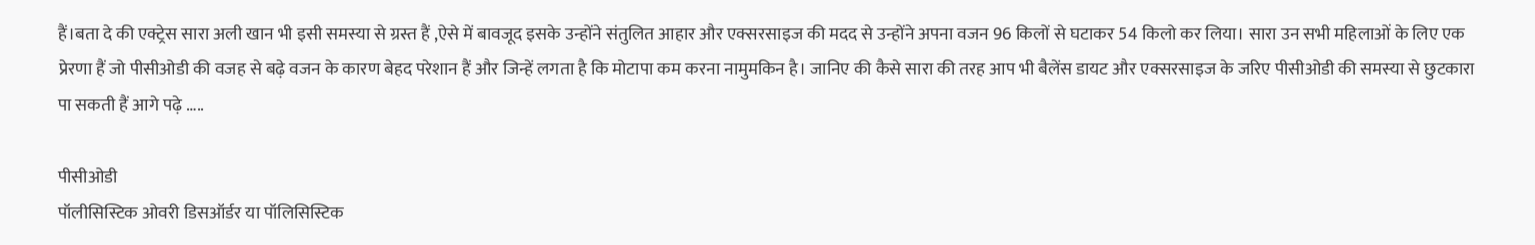हैं।बता दे की एक्ट्रेस सारा अली खान भी इसी समस्या से ग्रस्त हैं ,ऐसे में बावजूद इसके उन्होंने संतुलित आहार और एक्सरसाइज की मदद से उन्होंने अपना वजन 96 किलों से घटाकर 54 किलो कर लिया। सारा उन सभी महिलाओं के लिए एक प्रेरणा हैं जो पीसीओडी की वजह से बढ़े वजन के कारण बेहद परेशान हैं और जिन्हें लगता है कि मोटापा कम करना नामुमकिन है। जानिए की कैसे सारा की तरह आप भी बैलेंस डायट और एक्सरसाइज के जरिए पीसीओडी की समस्या से छुटकारा पा सकती हैं आगे पढ़े …..

पीसीओडी
पॉलीसिस्टिक ओवरी डिसऑर्डर या पॉलिसिस्टिक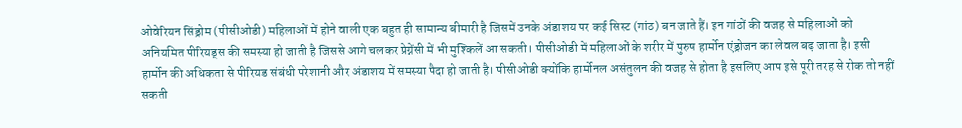ओवेरियन सिंड्रोम (पीसीओडी) महिलाओं में होने वाली एक बहुत ही सामान्य बीमारी है जिसमें उनके अंडाशय पर कई सिस्ट (गांठ) बन जाते हैं। इन गांठों की वजह से महिलाओं को अनियमित पीरियड्स की समस्या हो जाती है जिससे आगे चलकर प्रेग्नेंसी में भी मुश्किलें आ सकती। पीसीओडी में महिलाओं के शरीर में पुरुष हार्मोन एंड्रोजन का लेवल बढ़ जाता है। इसी हार्मोन की अधिकता से पीरियड संबंधी परेशानी और अंडाशय में समस्या पैदा हो जाती है। पीसीओडी क्योंकि हार्मोनल असंतुलन की वजह से होता है इसलिए आप इसे पूरी तरह से रोक तो नहीं सकती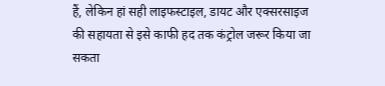हैं, लेकिन हां सही लाइफस्टाइल, डायट और एक्सरसाइज की सहायता से इसे काफी हद तक कंट्रोल जरूर किया जा सकता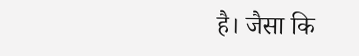है। जैसा कि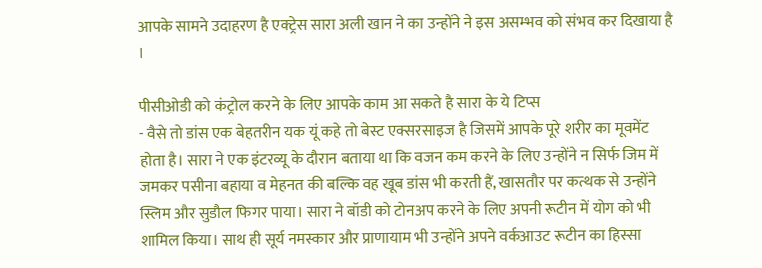आपके सामने उदाहरण है एक्ट्रेस सारा अली खान ने का उन्होंने ने इस असम्भव को संभव कर दिखाया है ।

पीसीओडी को कंट्रोल करने के लिए आपके काम आ सकते है सारा के ये टिप्स
- वैसे तो डांस एक बेहतरीन यक यूं कहे तो बेस्ट एक्सरसाइज है जिसमें आपके पूरे शरीर का मूवमेंट होता है। सारा ने एक इंटरव्यू के दौरान बताया था कि वजन कम करने के लिए उन्होंने न सिर्फ जिम में जमकर पसीना बहाया व मेहनत की बल्कि वह खूब डांस भी करती हैं, खासतौर पर कत्थक से उन्होंने स्लिम और सुडौल फिगर पाया। सारा ने बॉडी को टोनअप करने के लिए अपनी रूटीन में योग को भी शामिल किया। साथ ही सूर्य नमस्कार और प्राणायाम भी उन्होंने अपने वर्कआउट रूटीन का हिस्सा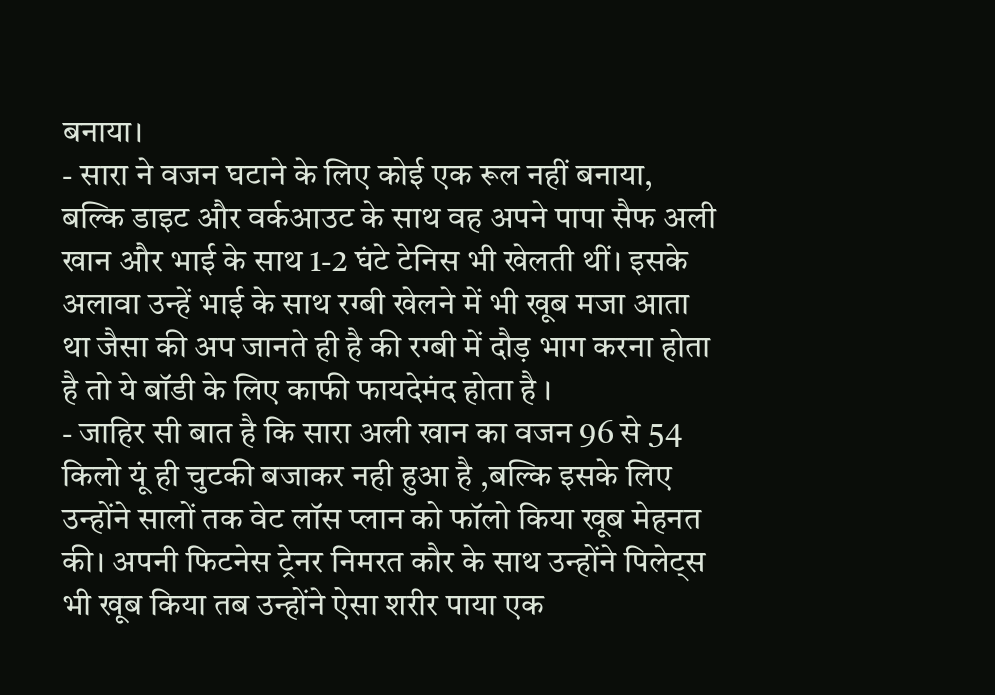बनाया।
- सारा ने वजन घटाने के लिए कोई एक रूल नहीं बनाया, बल्कि डाइट और वर्कआउट के साथ वह अपने पापा सैफ अली खान और भाई के साथ 1-2 घंटे टेनिस भी खेलती थीं। इसके अलावा उन्हें भाई के साथ रग्बी खेलने में भी खूब मजा आता था जैसा की अप जानते ही है की रग्बी में दौड़ भाग करना होता है तो ये बॉडी के लिए काफी फायदेमंद होता है ।
- जाहिर सी बात है कि सारा अली खान का वजन 96 से 54 किलो यूं ही चुटकी बजाकर नही हुआ है ,बल्कि इसके लिए उन्होंने सालों तक वेट लॉस प्लान को फॉलो किया खूब मेहनत की। अपनी फिटनेस ट्रेनर निमरत कौर के साथ उन्होंने पिलेट्स भी खूब किया तब उन्होंने ऐसा शरीर पाया एक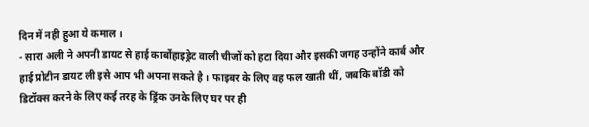दिन में नही हुआ ये कमाल ।
- सारा अली ने अपनी डायट से हाई कार्बोहाइड्रेट वाली चीजों को हटा दिया और इसकी जगह उन्होंने कार्ब और हाई प्रोटीन डायट ली इसे आप भी अपना सकते है । फाइबर के लिए वह फल खाती थीं, जबकि बॉडी को डिटॉक्स करने के लिए कई तरह के ड्रिंक उनके लिए घर पर ही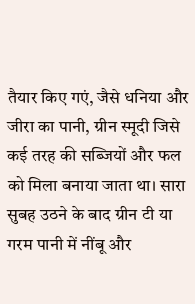तैयार किए गएं, जैसे धनिया और जीरा का पानी, ग्रीन स्मूदी जिसे कई तरह की सब्जियों और फल को मिला बनाया जाता था। सारा सुबह उठने के बाद ग्रीन टी या गरम पानी में नींबू और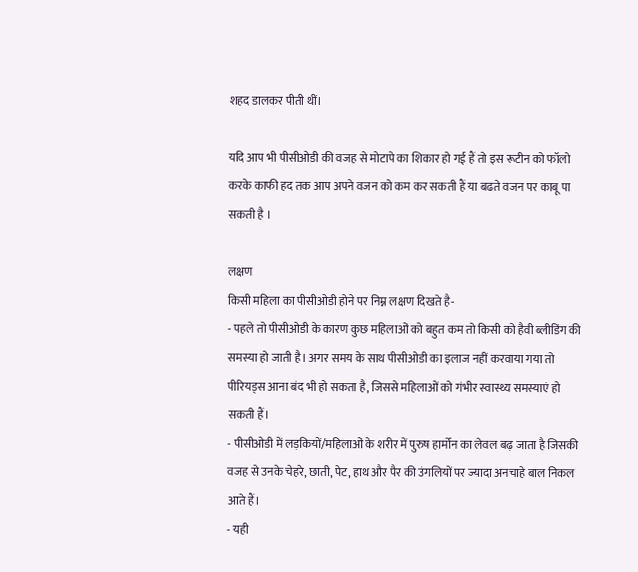शहद डालकर पीती थीं।

यदि आप भी पीसीओडी की वजह से मोटापे का शिकार हो गई हैं तो इस रूटीन को फॉलो करके काफी हद तक आप अपने वजन को कम कर सकती हैं या बढते वजन पर काबू पा सकती है ।

लक्षण
किसी महिला का पीसीओडी होने पर निम्न लक्षण दिखते है-
- पहले तो पीसीओडी के कारण कुछ महिलाओं को बहुत कम तो किसी को हैवी ब्लीडिंग की समस्या हो जाती है। अगर समय के साथ पीसीओडी का इलाज नहीं करवाया गया तो पीरियड्स आना बंद भी हो सकता है, जिससे महिलाओं को गंभीर स्वास्थ्य समस्याएं हो सकती हैं।
- पीसीओडी में लड़कियों/महिलाओं के शरीर में पुरुष हार्मोन का लेवल बढ़ जाता है जिसकी वजह से उनके चेहरे, छाती, पेट, हाथ और पैर की उंगलियों पर ज्यादा अनचाहे बाल निकल आते हैं।
- यही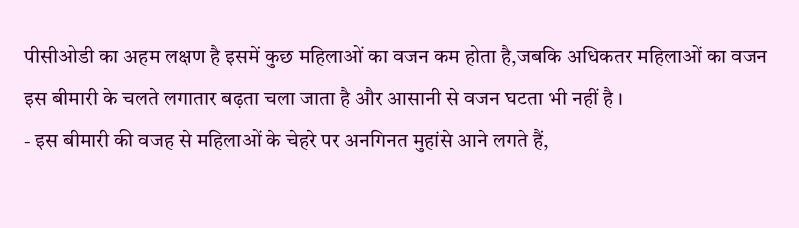पीसीओडी का अहम लक्षण है इसमें कुछ महिलाओं का वजन कम होता है,जबकि अधिकतर महिलाओं का वजन इस बीमारी के चलते लगातार बढ़ता चला जाता है और आसानी से वजन घटता भी नहीं है ।
- इस बीमारी की वजह से महिलाओं के चेहरे पर अनगिनत मुहांसे आने लगते हैं,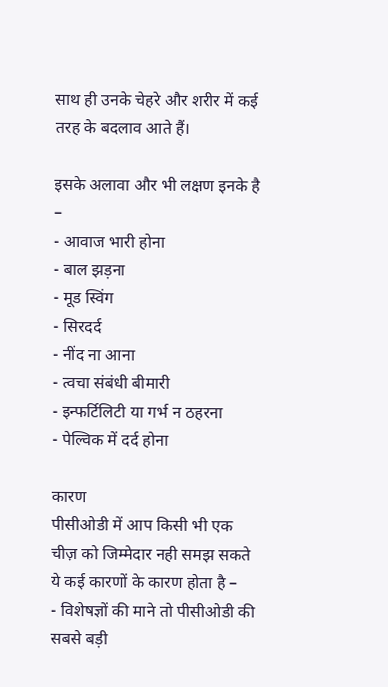साथ ही उनके चेहरे और शरीर में कई तरह के बदलाव आते हैं।

इसके अलावा और भी लक्षण इनके है –
- आवाज भारी होना
- बाल झड़ना
- मूड स्विंग
- सिरदर्द
- नींद ना आना
- त्वचा संबंधी बीमारी
- इन्फर्टिलिटी या गर्भ न ठहरना
- पेल्विक में दर्द होना

कारण
पीसीओडी में आप किसी भी एक चीज़ को जिम्मेदार नही समझ सकते ये कई कारणों के कारण होता है –
- विशेषज्ञों की माने तो पीसीओडी की सबसे बड़ी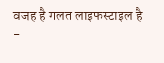वजह है गलत लाइफस्टाइल है
-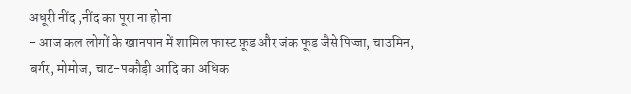अधूरी नींद ,नींद का पूरा ना होना
- आज कल लोगों के खानपान में शामिल फास्ट फ़ूड और जंक फूड जैसे पिज्जा, चाउमिन, बर्गर, मोमोज, चाट-पकौड़ी आदि का अधिक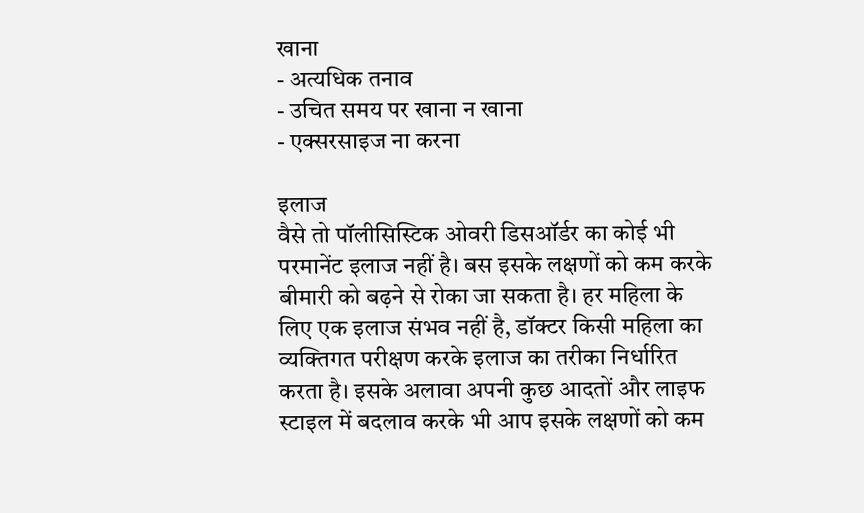खाना
- अत्यधिक तनाव
- उचित समय पर खाना न खाना
- एक्सरसाइज ना करना

इलाज
वैसे तो पॉलीसिस्टिक ओवरी डिसऑर्डर का कोई भी परमानेंट इलाज नहीं है। बस इसके लक्षणों को कम करके बीमारी को बढ़ने से रोका जा सकता है। हर महिला के लिए एक इलाज संभव नहीं है, डॉक्टर किसी महिला का व्यक्तिगत परीक्षण करके इलाज का तरीका निर्धारित करता है। इसके अलावा अपनी कुछ आदतों और लाइफ स्टाइल में बदलाव करके भी आप इसके लक्षणों को कम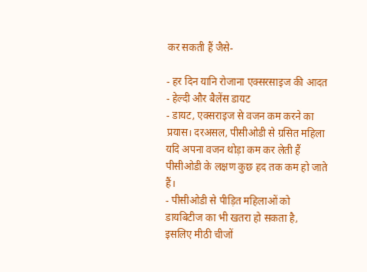कर सकती हैं जैसे-

- हर दिन यानि रोजाना एक्सरसाइज की आदत
- हेल्दी और बैलेंस डायट
- डायट, एक्सराइज से वजन कम करने का प्रयास। दरअसल, पीसीओडी से ग्रसित महिला यदि अपना वजन थोड़ा कम कर लेती हैं पीसीओडी के लक्षण कुछ हद तक कम हो जाते हैं।
- पीसीओडी से पीड़ित महिलाओं को डायबिटीज का भी खतरा हो सकता है, इसलिए मीठी चीजों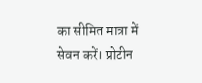का सीमित मात्रा में सेवन करें। प्रोटीन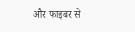और फाइबर से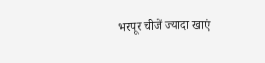भरपूर चीजें ज्यादा खाएं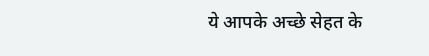ये आपके अच्छे सेहत के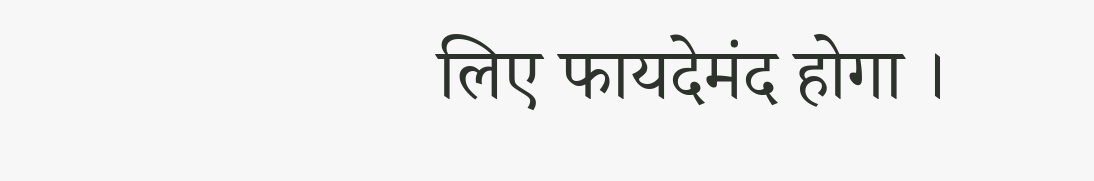लिए फायदेमंद होगा ।